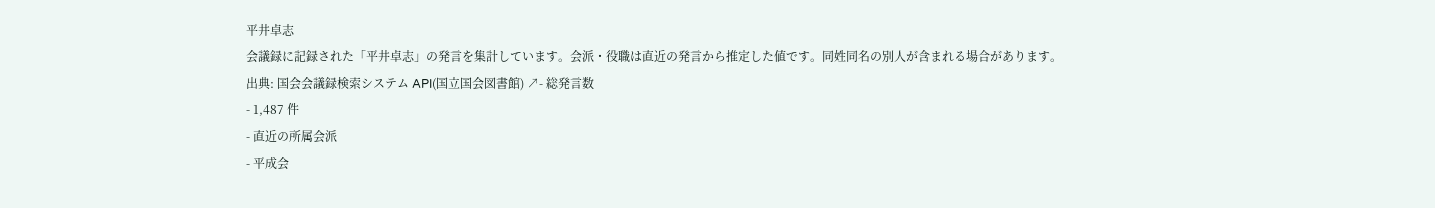平井卓志
会議録に記録された「平井卓志」の発言を集計しています。会派・役職は直近の発言から推定した値です。同姓同名の別人が含まれる場合があります。
出典: 国会会議録検索システム API(国立国会図書館) ↗- 総発言数
- 1,487 件
- 直近の所属会派
- 平成会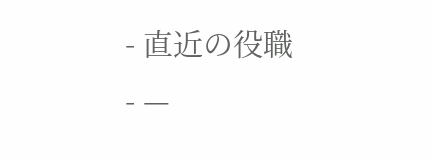- 直近の役職
- —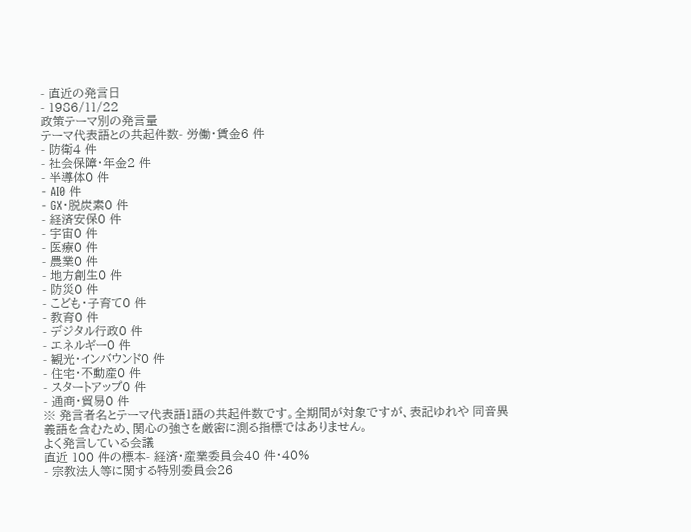- 直近の発言日
- 1986/11/22
政策テーマ別の発言量
テーマ代表語との共起件数- 労働・賃金6 件
- 防衛4 件
- 社会保障・年金2 件
- 半導体0 件
- AI0 件
- GX・脱炭素0 件
- 経済安保0 件
- 宇宙0 件
- 医療0 件
- 農業0 件
- 地方創生0 件
- 防災0 件
- こども・子育て0 件
- 教育0 件
- デジタル行政0 件
- エネルギー0 件
- 観光・インバウンド0 件
- 住宅・不動産0 件
- スタートアップ0 件
- 通商・貿易0 件
※ 発言者名とテーマ代表語1語の共起件数です。全期間が対象ですが、表記ゆれや 同音異義語を含むため、関心の強さを厳密に測る指標ではありません。
よく発言している会議
直近 100 件の標本- 経済・産業委員会40 件・40%
- 宗教法人等に関する特別委員会26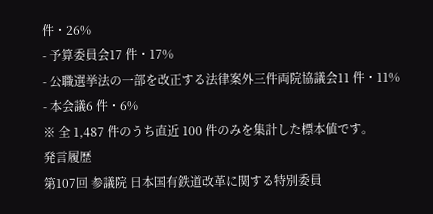件・26%
- 予算委員会17 件・17%
- 公職選挙法の一部を改正する法律案外三件両院協議会11 件・11%
- 本会議6 件・6%
※ 全 1,487 件のうち直近 100 件のみを集計した標本値です。
発言履歴
第107回 参議院 日本国有鉄道改革に関する特別委員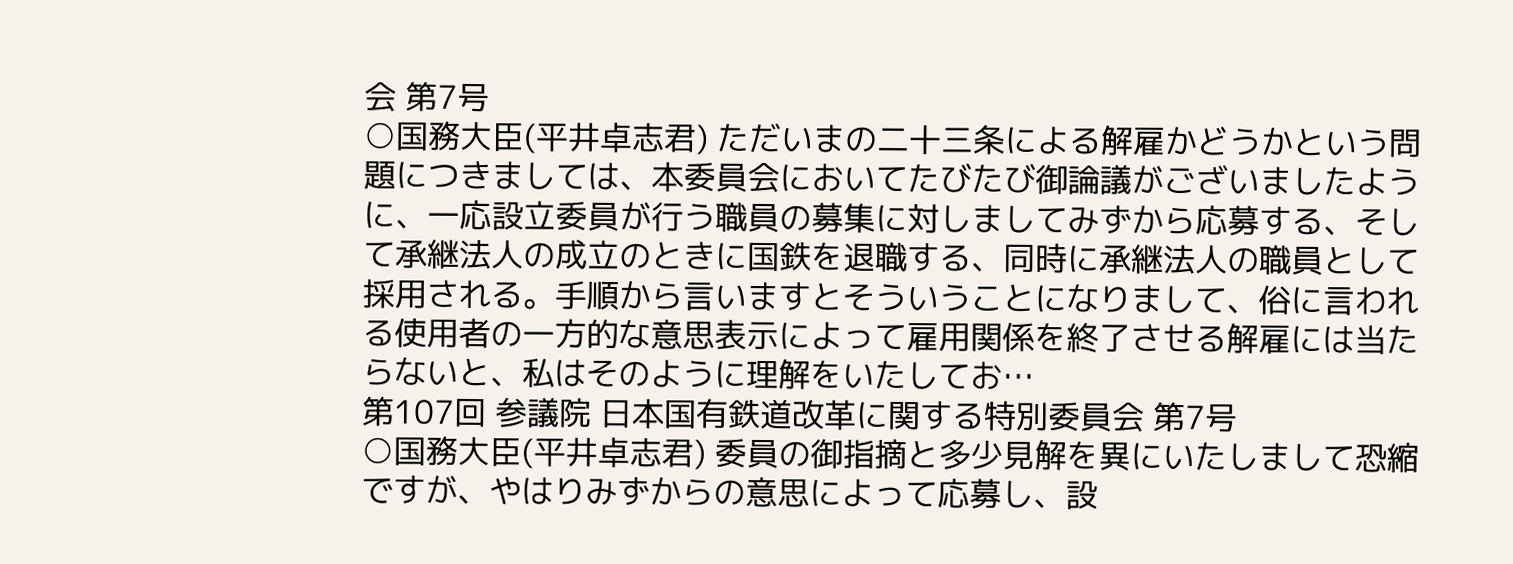会 第7号
○国務大臣(平井卓志君) ただいまの二十三条による解雇かどうかという問題につきましては、本委員会においてたびたび御論議がございましたように、一応設立委員が行う職員の募集に対しましてみずから応募する、そして承継法人の成立のときに国鉄を退職する、同時に承継法人の職員として採用される。手順から言いますとそういうことになりまして、俗に言われる使用者の一方的な意思表示によって雇用関係を終了させる解雇には当たらないと、私はそのように理解をいたしてお…
第107回 参議院 日本国有鉄道改革に関する特別委員会 第7号
○国務大臣(平井卓志君) 委員の御指摘と多少見解を異にいたしまして恐縮ですが、やはりみずからの意思によって応募し、設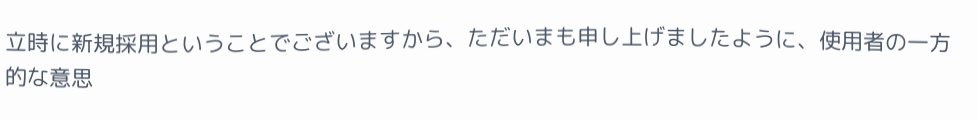立時に新規採用ということでございますから、ただいまも申し上げましたように、使用者の一方的な意思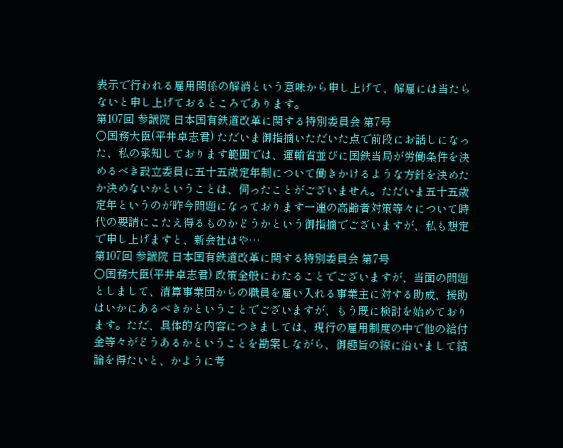表示で行われる雇用関係の解消という意味から申し上げて、解雇には当たらないと申し上げておるところであります。
第107回 参議院 日本国有鉄道改革に関する特別委員会 第7号
○国務大臣(平井卓志君) ただいま御指摘いただいた点で前段にお話しになった、私の承知しております範囲では、運輸省並びに国鉄当局が労働条件を決めるべき設立委員に五十五歳定年制について働きかけるような方針を決めたか決めないかということは、伺ったことがございません。ただいま五十五歳定年というのが昨今問題になっております一連の高齢者対策等々について時代の要請にこたえ得るものかどうかという御指摘でございますが、私も想定で申し上げますと、新会社はや…
第107回 参議院 日本国有鉄道改革に関する特別委員会 第7号
○国務大臣(平井卓志君) 政策全般にわたることでございますが、当面の問題としまして、清算事業団からの職員を雇い入れる事業主に対する助成、援助はいかにあるべきかということでございますが、もう既に検討を始めております。ただ、具体的な内容につきましては、現行の雇用制度の中で他の給付金等々がどうあるかということを勘案しながら、御趣旨の線に沿いまして結論を得たいと、かように考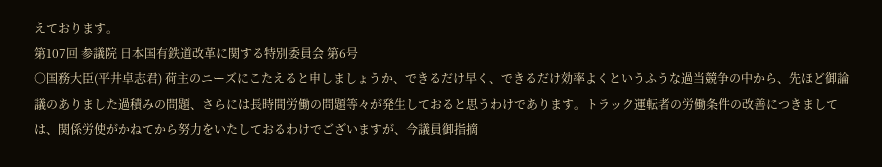えております。
第107回 参議院 日本国有鉄道改革に関する特別委員会 第6号
○国務大臣(平井卓志君) 荷主のニーズにこたえると申しましょうか、できるだけ早く、できるだけ効率よくというふうな過当競争の中から、先ほど御論議のありました過積みの問題、さらには長時間労働の問題等々が発生しておると思うわけであります。トラック運転者の労働条件の改善につきましては、関係労使がかねてから努力をいたしておるわけでございますが、今議員御指摘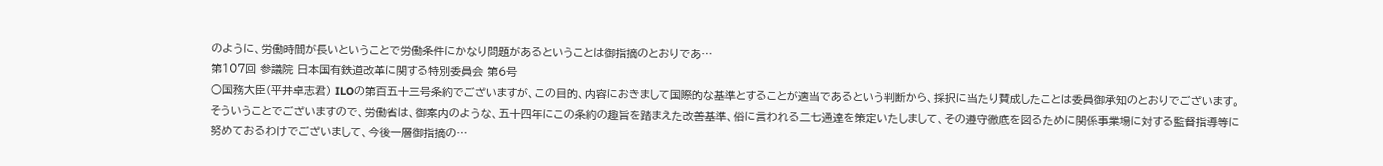のように、労働時間が長いということで労働条件にかなり問題があるということは御指摘のとおりであ…
第107回 参議院 日本国有鉄道改革に関する特別委員会 第6号
○国務大臣(平井卓志君) ILOの第百五十三号条約でございますが、この目的、内容におきまして国際的な基準とすることが適当であるという判断から、採択に当たり賛成したことは委員御承知のとおりでございます。そういうことでございますので、労働省は、御案内のような、五十四年にこの条約の趣旨を踏まえた改善基準、俗に言われる二七通達を策定いたしまして、その遵守徹底を図るために関係事業場に対する監督指導等に努めておるわけでございまして、今後一層御指摘の…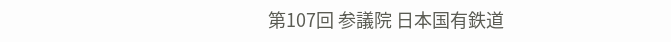第107回 参議院 日本国有鉄道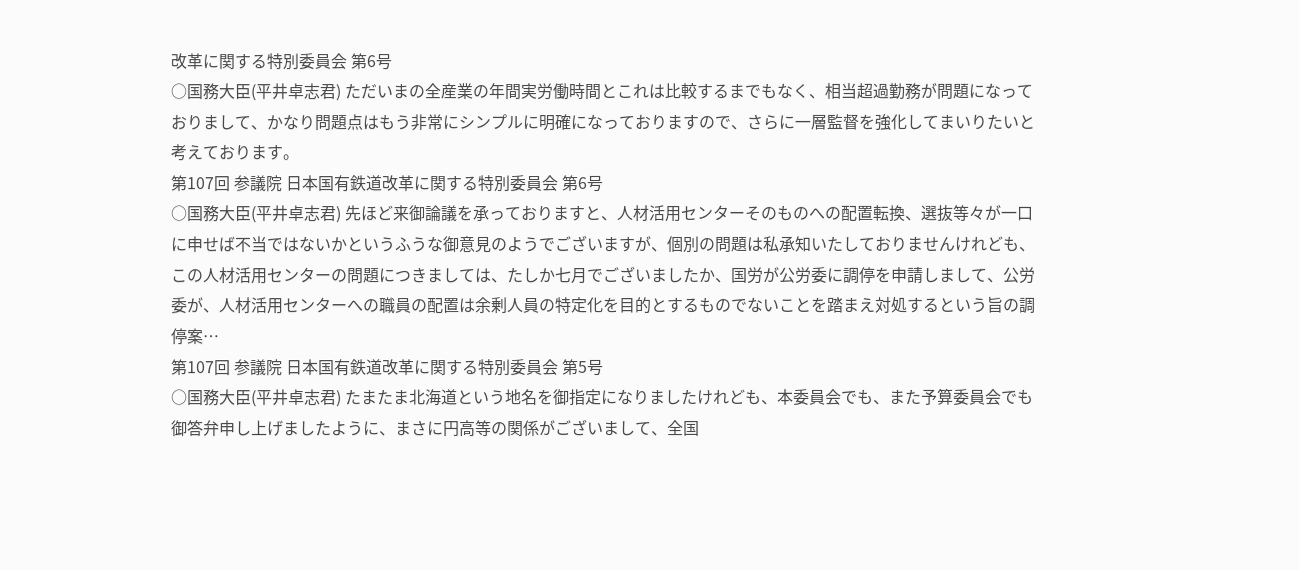改革に関する特別委員会 第6号
○国務大臣(平井卓志君) ただいまの全産業の年間実労働時間とこれは比較するまでもなく、相当超過勤務が問題になっておりまして、かなり問題点はもう非常にシンプルに明確になっておりますので、さらに一層監督を強化してまいりたいと考えております。
第107回 参議院 日本国有鉄道改革に関する特別委員会 第6号
○国務大臣(平井卓志君) 先ほど来御論議を承っておりますと、人材活用センターそのものへの配置転換、選抜等々が一口に申せば不当ではないかというふうな御意見のようでございますが、個別の問題は私承知いたしておりませんけれども、この人材活用センターの問題につきましては、たしか七月でございましたか、国労が公労委に調停を申請しまして、公労委が、人材活用センターへの職員の配置は余剰人員の特定化を目的とするものでないことを踏まえ対処するという旨の調停案…
第107回 参議院 日本国有鉄道改革に関する特別委員会 第5号
○国務大臣(平井卓志君) たまたま北海道という地名を御指定になりましたけれども、本委員会でも、また予算委員会でも御答弁申し上げましたように、まさに円高等の関係がございまして、全国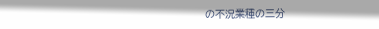の不況業種の三分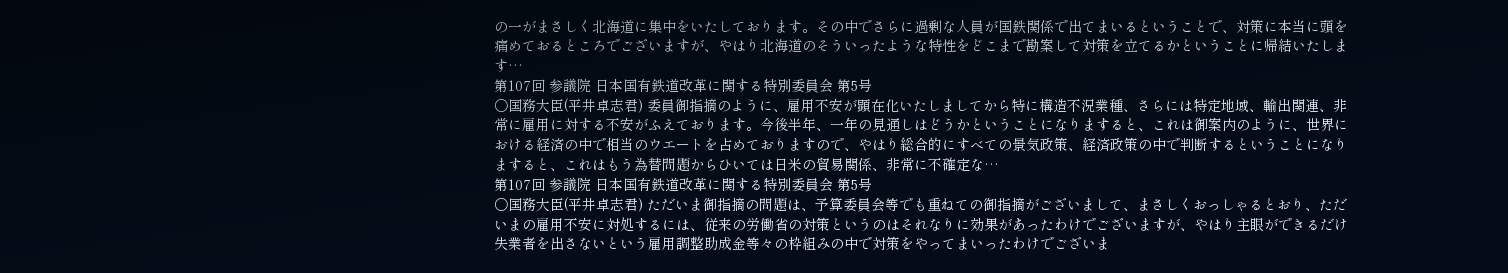の一がまさしく北海道に集中をいたしております。その中でさらに過剰な人員が国鉄関係で出てまいるということで、対策に本当に頭を痛めておるところでございますが、やはり北海道のそういったような特性をどこまで勘案して対策を立てるかということに帰結いたします…
第107回 参議院 日本国有鉄道改革に関する特別委員会 第5号
○国務大臣(平井卓志君) 委員御指摘のように、雇用不安が顕在化いたしましてから特に構造不況業種、さらには特定地域、輸出関連、非常に雇用に対する不安がふえております。今後半年、一年の見通しはどうかということになりますると、これは御案内のように、世界における経済の中で相当のウエートを占めておりますので、やはり総合的にすべての景気政策、経済政策の中で判断するということになりますると、これはもう為替問題からひいては日米の貿易関係、非常に不確定な…
第107回 参議院 日本国有鉄道改革に関する特別委員会 第5号
○国務大臣(平井卓志君) ただいま御指摘の問題は、予算委員会等でも重ねての御指摘がございまして、まさしくおっしゃるとおり、ただいまの雇用不安に対処するには、従来の労働省の対策というのはそれなりに効果があったわけでございますが、やはり主眼ができるだけ失業者を出さないという雇用調整助成金等々の枠組みの中で対策をやってまいったわけでございま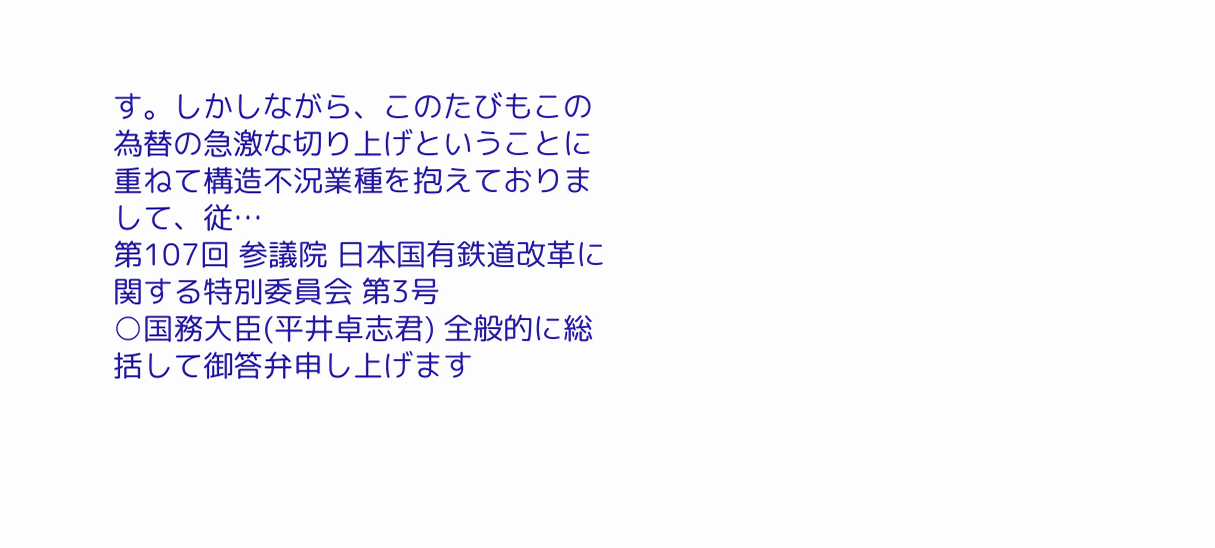す。しかしながら、このたびもこの為替の急激な切り上げということに重ねて構造不況業種を抱えておりまして、従…
第107回 参議院 日本国有鉄道改革に関する特別委員会 第3号
○国務大臣(平井卓志君) 全般的に総括して御答弁申し上げます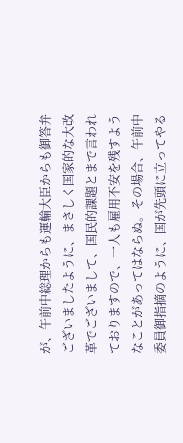が、午前中総理からも運輸大臣からも御答弁ございましたように、まさしく国家的な大改革でございまして、国民的課題とまで言われておりますので、一人も雇用不安を残すようなことがあってはならぬ。その場合、午前中委員御指摘のように、国が先頭に立ってやる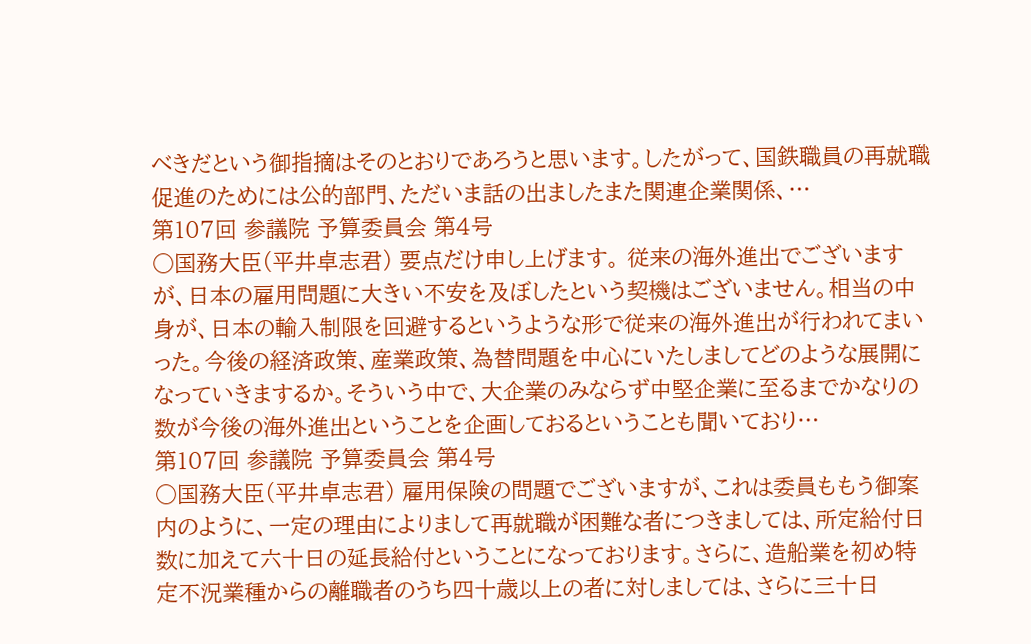べきだという御指摘はそのとおりであろうと思います。したがって、国鉄職員の再就職促進のためには公的部門、ただいま話の出ましたまた関連企業関係、…
第107回 参議院 予算委員会 第4号
○国務大臣(平井卓志君) 要点だけ申し上げます。 従来の海外進出でございますが、日本の雇用問題に大きい不安を及ぼしたという契機はございません。相当の中身が、日本の輸入制限を回避するというような形で従来の海外進出が行われてまいった。今後の経済政策、産業政策、為替問題を中心にいたしましてどのような展開になっていきまするか。そういう中で、大企業のみならず中堅企業に至るまでかなりの数が今後の海外進出ということを企画しておるということも聞いており…
第107回 参議院 予算委員会 第4号
○国務大臣(平井卓志君) 雇用保険の問題でございますが、これは委員ももう御案内のように、一定の理由によりまして再就職が困難な者につきましては、所定給付日数に加えて六十日の延長給付ということになっております。さらに、造船業を初め特定不況業種からの離職者のうち四十歳以上の者に対しましては、さらに三十日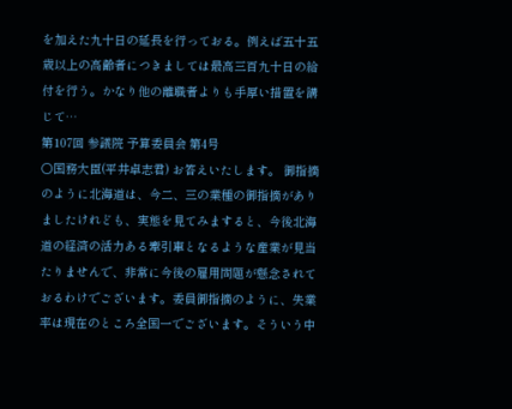を加えた九十日の延長を行っておる。例えば五十五歳以上の高齢者につきましては最高三百九十日の給付を行う。かなり他の離職者よりも手厚い措置を講じて…
第107回 参議院 予算委員会 第4号
○国務大臣(平井卓志君) お答えいたします。 御指摘のように北海道は、今二、三の業種の御指摘がありましたけれども、実態を見てみますると、今後北海道の経済の活力ある牽引車となるような産業が見当たりませんで、非常に今後の雇用問題が懸念されておるわけでございます。委員御指摘のように、失業率は現在のところ全国一でございます。そういう中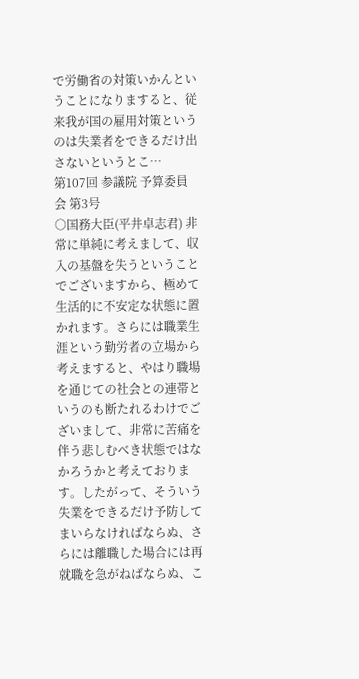で労働省の対策いかんということになりますると、従来我が国の雇用対策というのは失業者をできるだけ出さないというとこ…
第107回 参議院 予算委員会 第3号
○国務大臣(平井卓志君) 非常に単純に考えまして、収入の基盤を失うということでございますから、極めて生活的に不安定な状態に置かれます。さらには職業生涯という勤労者の立場から考えますると、やはり職場を通じての社会との連帯というのも断たれるわけでございまして、非常に苦痛を伴う悲しむべき状態ではなかろうかと考えております。したがって、そういう失業をできるだけ予防してまいらなければならぬ、さらには離職した場合には再就職を急がねばならぬ、こ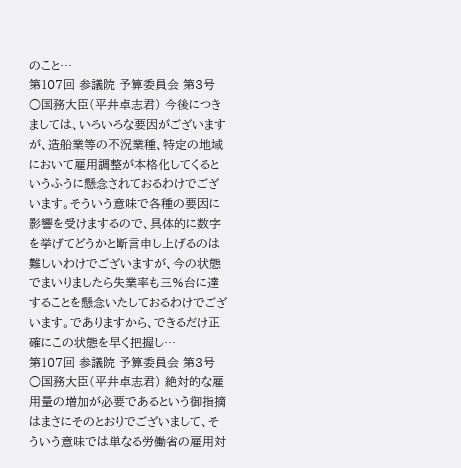のこと…
第107回 参議院 予算委員会 第3号
○国務大臣(平井卓志君) 今後につきましては、いろいろな要因がございますが、造船業等の不況業種、特定の地域において雇用調整が本格化してくるというふうに懸念されておるわけでございます。そういう意味で各種の要因に影響を受けまするので、具体的に数字を挙げてどうかと断言申し上げるのは難しいわけでございますが、今の状態でまいりましたら失業率も三%台に達することを懸念いたしておるわけでございます。でありますから、できるだけ正確にこの状態を早く把握し…
第107回 参議院 予算委員会 第3号
○国務大臣(平井卓志君) 絶対的な雇用量の増加が必要であるという御指摘はまさにそのとおりでございまして、そういう意味では単なる労働省の雇用対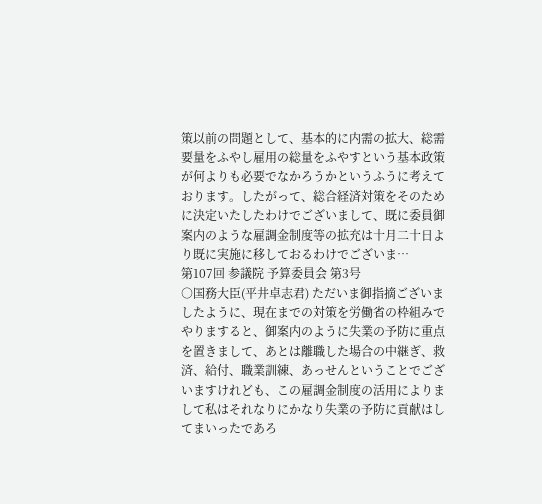策以前の問題として、基本的に内需の拡大、総需要量をふやし雇用の総量をふやすという基本政策が何よりも必要でなかろうかというふうに考えております。したがって、総合経済対策をそのために決定いたしたわけでございまして、既に委員御案内のような雇調金制度等の拡充は十月二十日より既に実施に移しておるわけでございま…
第107回 参議院 予算委員会 第3号
○国務大臣(平井卓志君) ただいま御指摘ございましたように、現在までの対策を労働省の枠組みでやりますると、御案内のように失業の予防に重点を置きまして、あとは離職した場合の中継ぎ、救済、給付、職業訓練、あっせんということでございますけれども、この雇調金制度の活用によりまして私はそれなりにかなり失業の予防に貢献はしてまいったであろ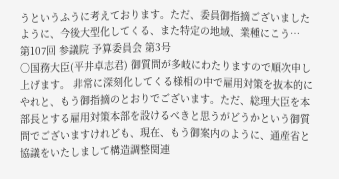うというふうに考えております。ただ、委員御指摘ございましたように、今後大型化してくる、また特定の地域、業種にこう…
第107回 参議院 予算委員会 第3号
○国務大臣(平井卓志君) 御質問が多岐にわたりますので順次申し上げます。 非常に深刻化してくる様相の中で雇用対策を抜本的にやれと、もう御指摘のとおりでございます。ただ、総理大臣を本部長とする雇用対策本部を設けるべきと思うがどうかという御質問でございますけれども、現在、もう御案内のように、通産省と協議をいたしまして構造調整関連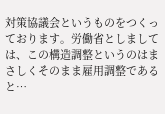対策協議会というものをつくっております。労働省としましては、この構造調整というのはまさしくそのまま雇用調整であると…